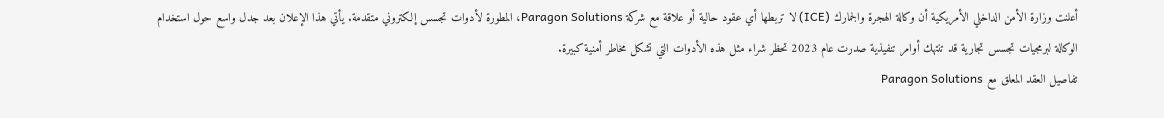أعلنت وزارة الأمن الداخلي الأمريكية أن وكالة الهجرة والجمارك (ICE) لا تربطها أي عقود حالية أو علاقة مع شركة Paragon Solutions، المطورة لأدوات تجسس إلكتروني متقدمة. يأتي هذا الإعلان بعد جدل واسع حول استخدام الوكالة لبرمجيات تجسس تجارية قد تنتهك أوامر تنفيذية صدرت عام 2023 تحظر شراء مثل هذه الأدوات التي تشكل مخاطر أمنية كبيرة.
تفاصيل العقد المعلق مع Paragon Solutions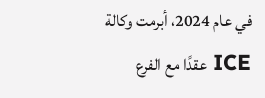في عام 2024، أبرمت وكالة ICE عقدًا مع الفرع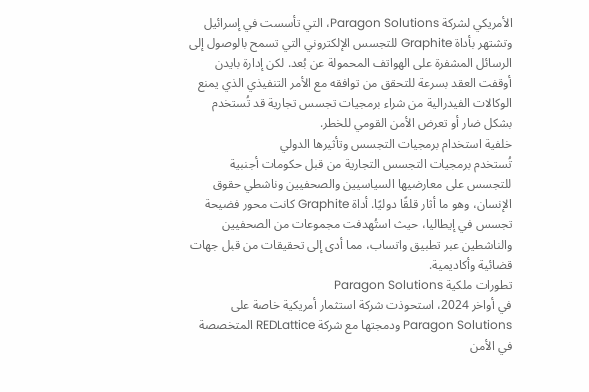الأمريكي لشركة Paragon Solutions، التي تأسست في إسرائيل وتشتهر بأداة Graphite للتجسس الإلكتروني التي تسمح بالوصول إلى الرسائل المشفرة على الهواتف المحمولة عن بُعد. لكن إدارة بايدن أوقفت العقد بسرعة للتحقق من توافقه مع الأمر التنفيذي الذي يمنع الوكالات الفيدرالية من شراء برمجيات تجسس تجارية قد تُستخدم بشكل ضار أو تعرض الأمن القومي للخطر.
خلفية استخدام برمجيات التجسس وتأثيرها الدولي
تُستخدم برمجيات التجسس التجارية من قبل حكومات أجنبية للتجسس على معارضيها السياسيين والصحفيين وناشطي حقوق الإنسان، وهو ما أثار قلقًا دوليًا. أداة Graphite كانت محور فضيحة تجسس في إيطاليا، حيث استُهدفت مجموعات من الصحفيين والناشطين عبر تطبيق واتساب، مما أدى إلى تحقيقات من قبل جهات قضائية وأكاديمية.
تطورات ملكية Paragon Solutions
في أواخر 2024، استحوذت شركة استثمار أمريكية خاصة على Paragon Solutions ودمجتها مع شركة REDLattice المتخصصة في الأمن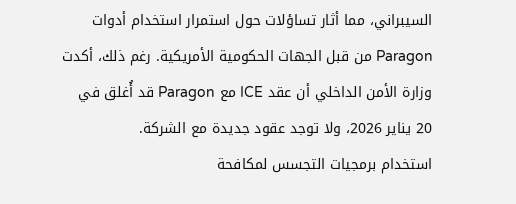السيبراني، مما أثار تساؤلات حول استمرار استخدام أدوات Paragon من قبل الجهات الحكومية الأمريكية. رغم ذلك، أكدت وزارة الأمن الداخلي أن عقد ICE مع Paragon قد أُغلق في 20 يناير 2026، ولا توجد عقود جديدة مع الشركة.
استخدام برمجيات التجسس لمكافحة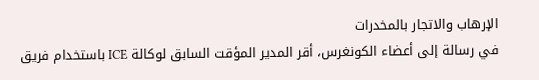الإرهاب والاتجار بالمخدرات
في رسالة إلى أعضاء الكونغرس، أقر المدير المؤقت السابق لوكالة ICE باستخدام فريق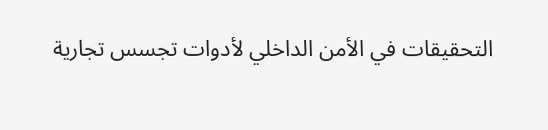التحقيقات في الأمن الداخلي لأدوات تجسس تجارية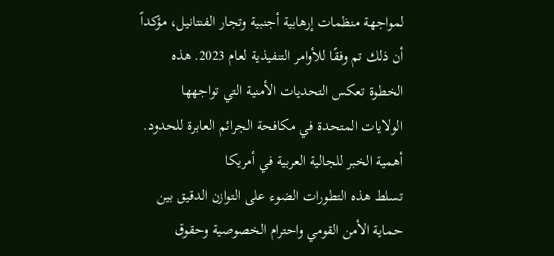لمواجهة منظمات إرهابية أجنبية وتجار الفنتانيل، مؤكداً أن ذلك تم وفقًا للأوامر التنفيذية لعام 2023. هذه الخطوة تعكس التحديات الأمنية التي تواجهها الولايات المتحدة في مكافحة الجرائم العابرة للحدود.
أهمية الخبر للجالية العربية في أمريكا
تسلط هذه التطورات الضوء على التوازن الدقيق بين حماية الأمن القومي واحترام الخصوصية وحقوق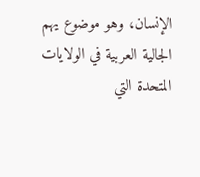الإنسان، وهو موضوع يهم الجالية العربية في الولايات المتحدة التي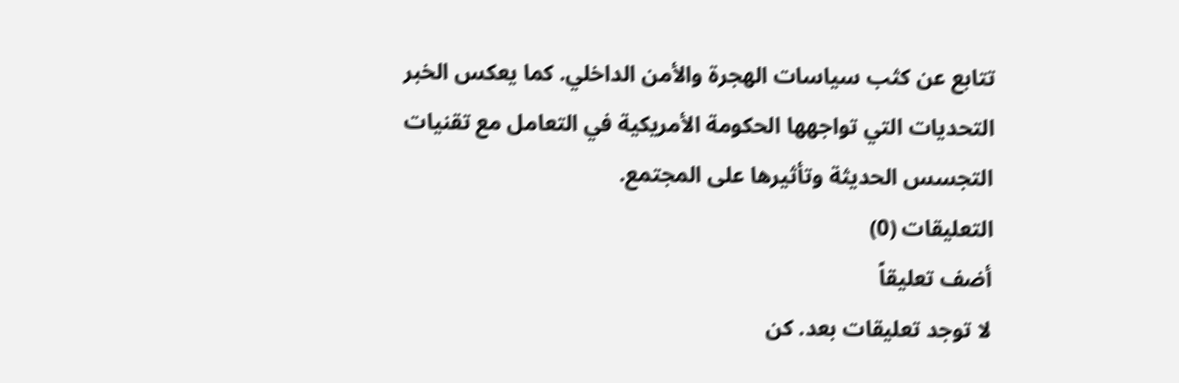تتابع عن كثب سياسات الهجرة والأمن الداخلي. كما يعكس الخبر التحديات التي تواجهها الحكومة الأمريكية في التعامل مع تقنيات التجسس الحديثة وتأثيرها على المجتمع.
التعليقات (0)
أضف تعليقاً
لا توجد تعليقات بعد. كن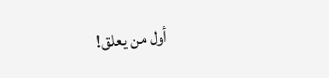أول من يعلق!